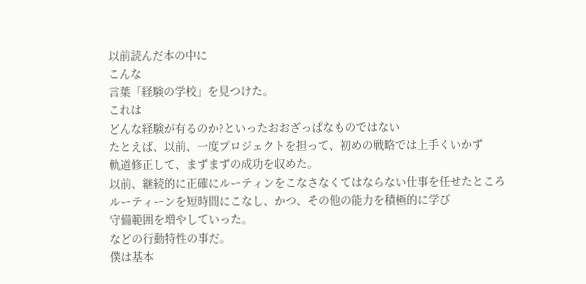以前読んだ本の中に
こんな
言葉「経験の学校」を見つけた。
これは
どんな経験が有るのか?といったおおざっぱなものではない
たとえば、以前、一度プロジェクトを担って、初めの戦略では上手くいかず
軌道修正して、まずまずの成功を収めた。
以前、継続的に正確にルーティンをこなさなくてはならない仕事を任せたところ
ルーティーンを短時間にこなし、かつ、その他の能力を積極的に学び
守備範囲を増やしていった。
などの行動特性の事だ。
僕は基本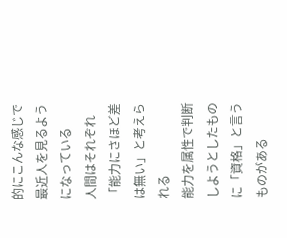的にこんな感じで最近人を見るようになっている
人間はそれぞれ
「能力にさほど差は無い」と考えられる
能力を属性で判断しようとしたものに「資格」と言うものがある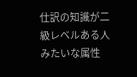仕訳の知識が二級レベルある人みたいな属性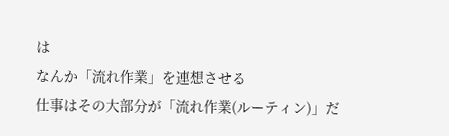は
なんか「流れ作業」を連想させる
仕事はその大部分が「流れ作業(ルーティン)」だ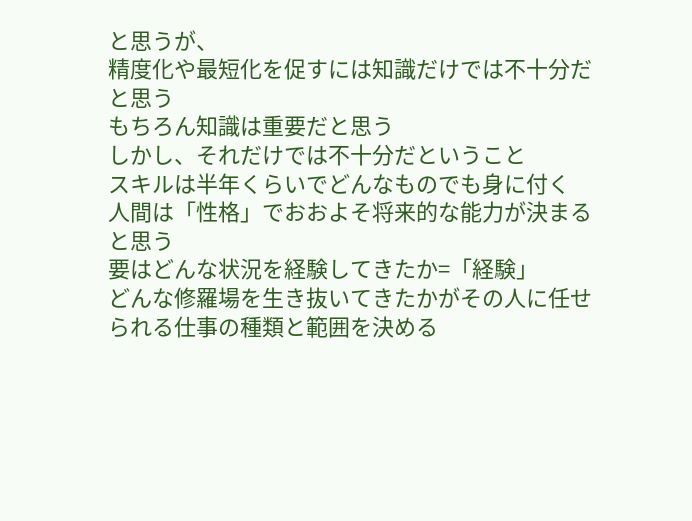と思うが、
精度化や最短化を促すには知識だけでは不十分だと思う
もちろん知識は重要だと思う
しかし、それだけでは不十分だということ
スキルは半年くらいでどんなものでも身に付く
人間は「性格」でおおよそ将来的な能力が決まると思う
要はどんな状況を経験してきたか=「経験」
どんな修羅場を生き抜いてきたかがその人に任せられる仕事の種類と範囲を決める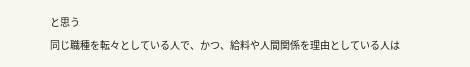と思う
同じ職種を転々としている人で、かつ、給料や人間関係を理由としている人は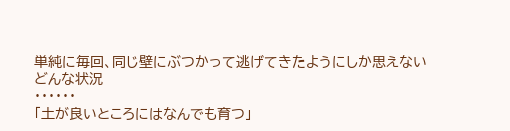単純に毎回、同じ壁にぶつかって逃げてきたようにしか思えない
どんな状況
・・・・・・
「土が良いところにはなんでも育つ」